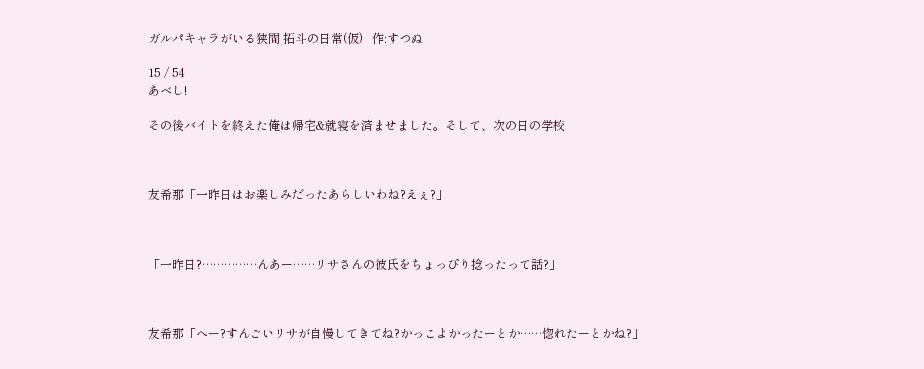ガルパキャラがいる狭間 拓斗の日常(仮)   作:すつぬ

15 / 54
あべし!

その後バイトを終えた俺は帰宅&就寝を済ませました。そして、次の日の学校



友希那「一昨日はお楽しみだったあらしいわね?えぇ?」



「一昨日?……………んあー……リサさんの彼氏をちょっぴり捻ったって話?」



友希那「へー?すんごいリサが自慢してきてね?かっこよかったーとか……惚れたーとかね?」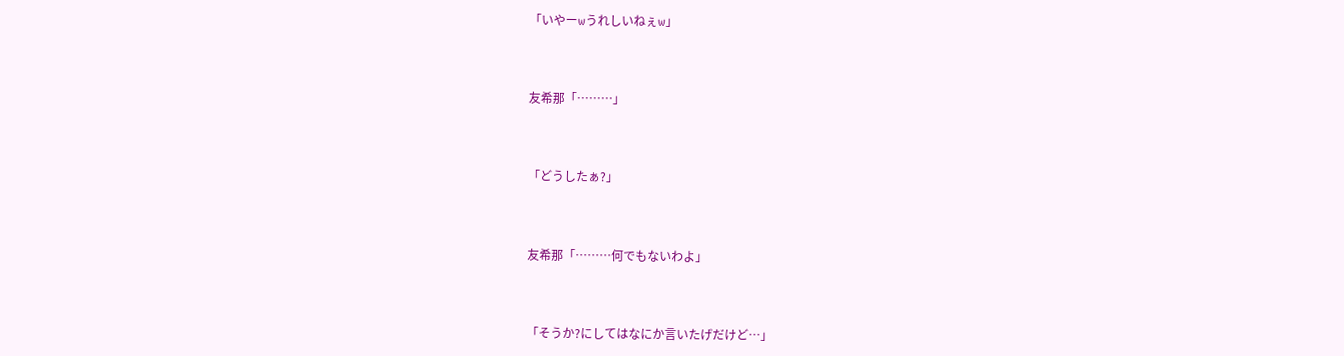「いやーwうれしいねぇw」



友希那「………」



「どうしたぁ?」



友希那「………何でもないわよ」



「そうか?にしてはなにか言いたげだけど…」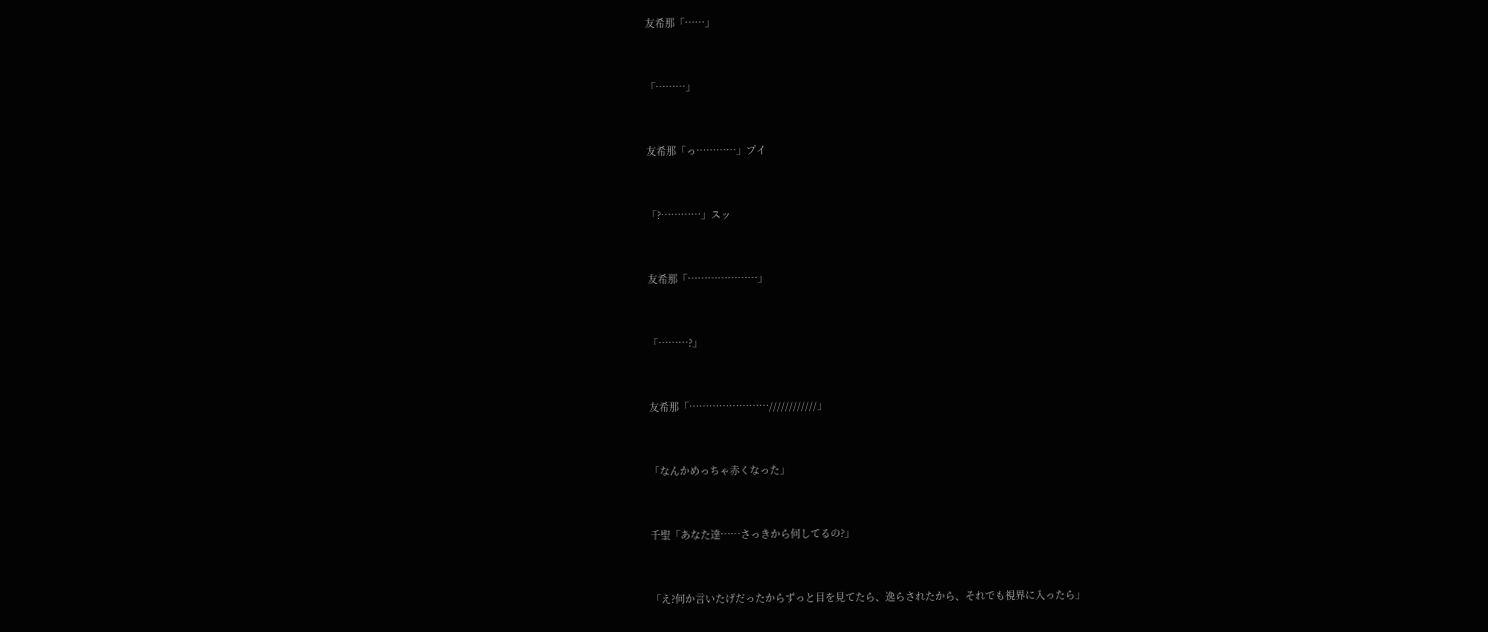友希那「……」



「………」



友希那「っ…………」プイ



「?…………」スッ



友希那「…………………」



「………?」



友希那「……………………////////////」



「なんかめっちゃ赤くなった」



千聖「あなた達……さっきから何してるの?」



「え?何か言いたげだったからずっと目を見てたら、逸らされたから、それでも視界に入ったら」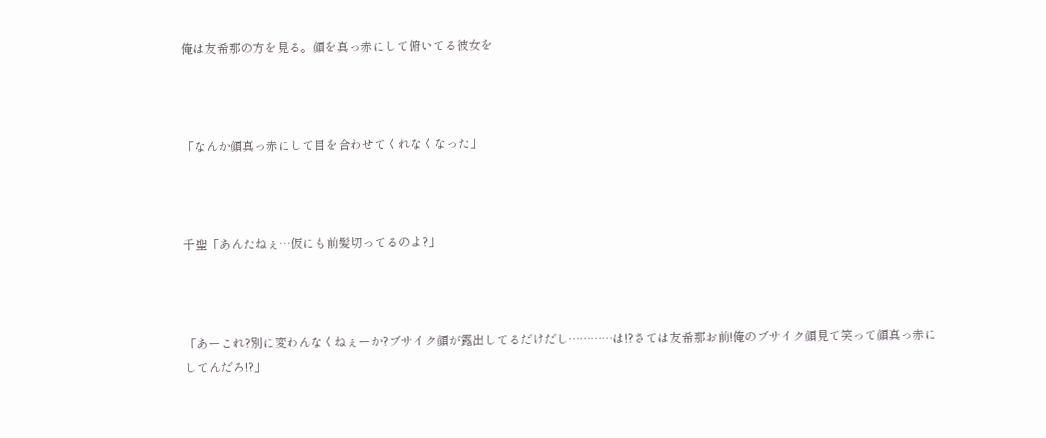俺は友希那の方を見る。顔を真っ赤にして俯いてる彼女を



「なんか顔真っ赤にして目を合わせてくれなくなった」



千聖「あんたねぇ…仮にも前髪切ってるのよ?」



「あーこれ?別に変わんなくねぇーか?ブサイク顔が露出してるだけだし…………は!?さては友希那お前!俺のブサイク顔見て笑って顔真っ赤にしてんだろ!?」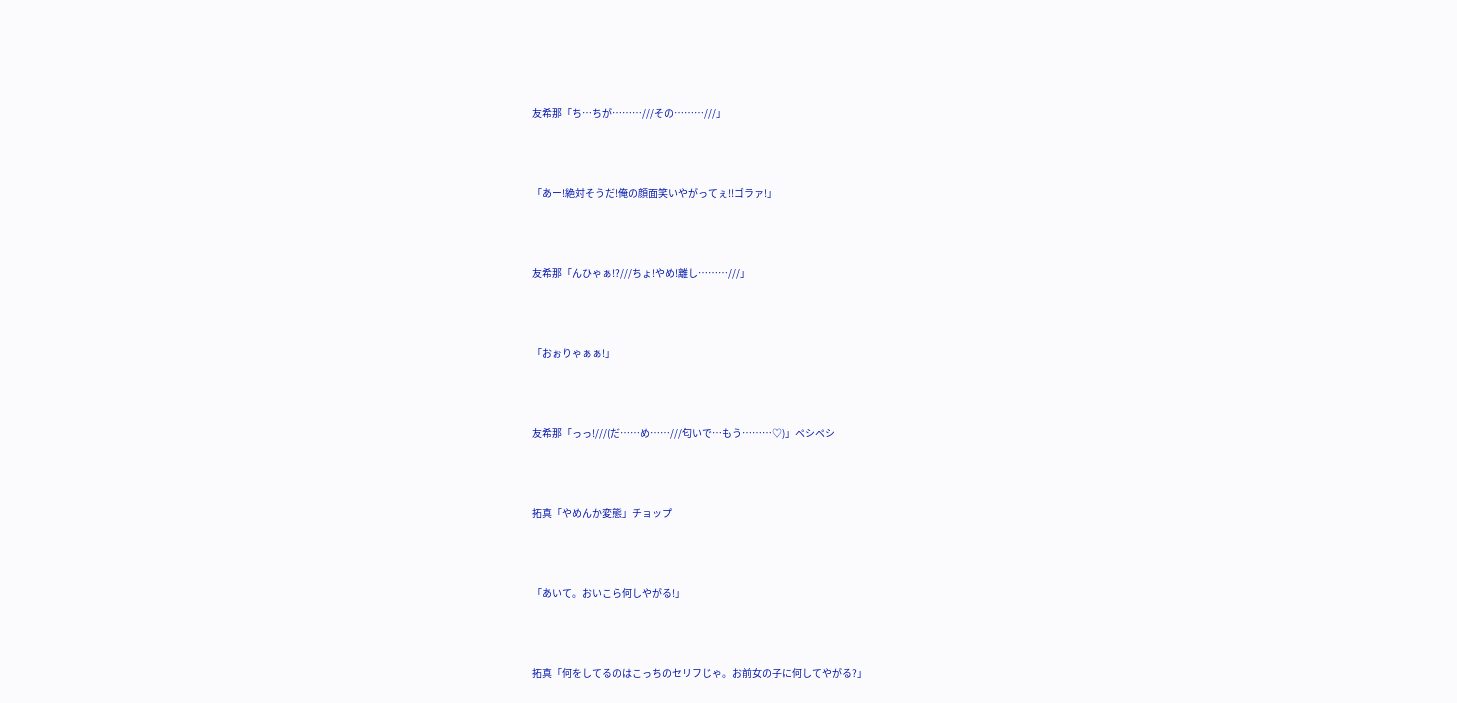友希那「ち…ちが………///その………///」



「あー!絶対そうだ!俺の顔面笑いやがってぇ!!ゴラァ!」



友希那「んひゃぁ!?///ちょ!やめ!離し………///」



「おぉりゃぁぁ!」



友希那「っっ!///(だ……め……///匂いで…もう………♡)」ペシペシ



拓真「やめんか変態」チョップ



「あいて。おいこら何しやがる!」



拓真「何をしてるのはこっちのセリフじゃ。お前女の子に何してやがる?」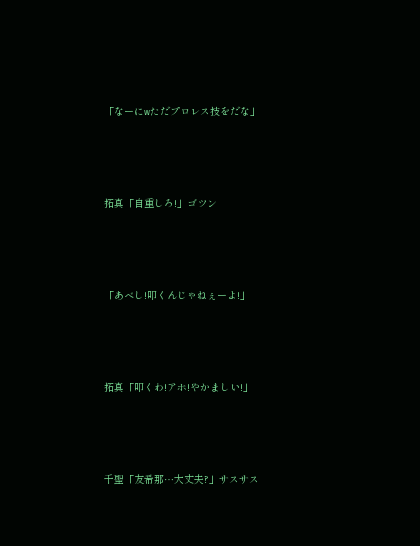「なーにwただプロレス技をだな」



拓真「自重しろ!」ゴツン



「あべし!叩くんじゃねぇーよ!」



拓真「叩くわ!アホ!やかましい!」



千聖「友希那…大丈夫?」サスサス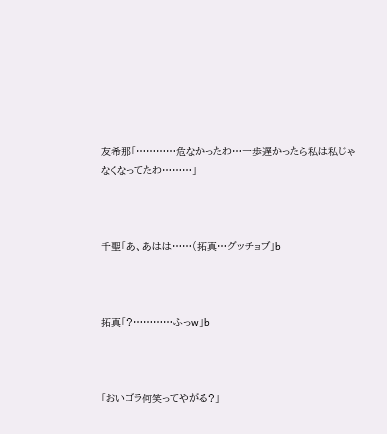友希那「…………危なかったわ…一歩遅かったら私は私じゃなくなってたわ………」



千聖「あ、あはは……(拓真…グッチョブ」b



拓真「?…………ふっw」b



「おいゴラ何笑ってやがる?」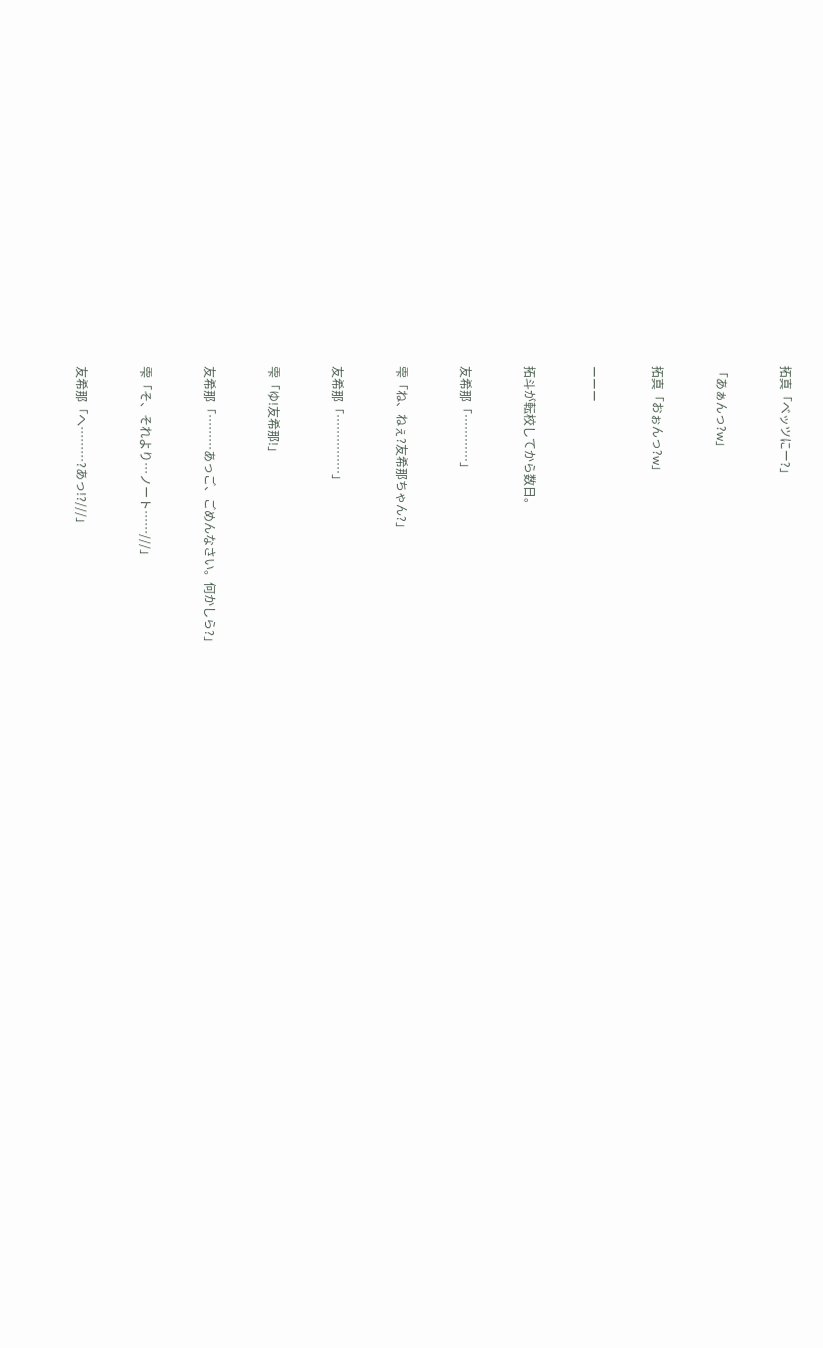拓真「ベッツにー?」



「あぁんっ?w」



拓真「おぉんっ?w」



ーーー



拓斗が転校してから数日。



友希那「…………」



雫「ね、ねぇ?友希那ちゃん?」



友希那「……………」



雫「ゆ!友希那!」



友希那「………あっご、ごめんなさい。何かしら?」



雫「そ、それより…ノート……///」



友希那「へ………?あっ!?///」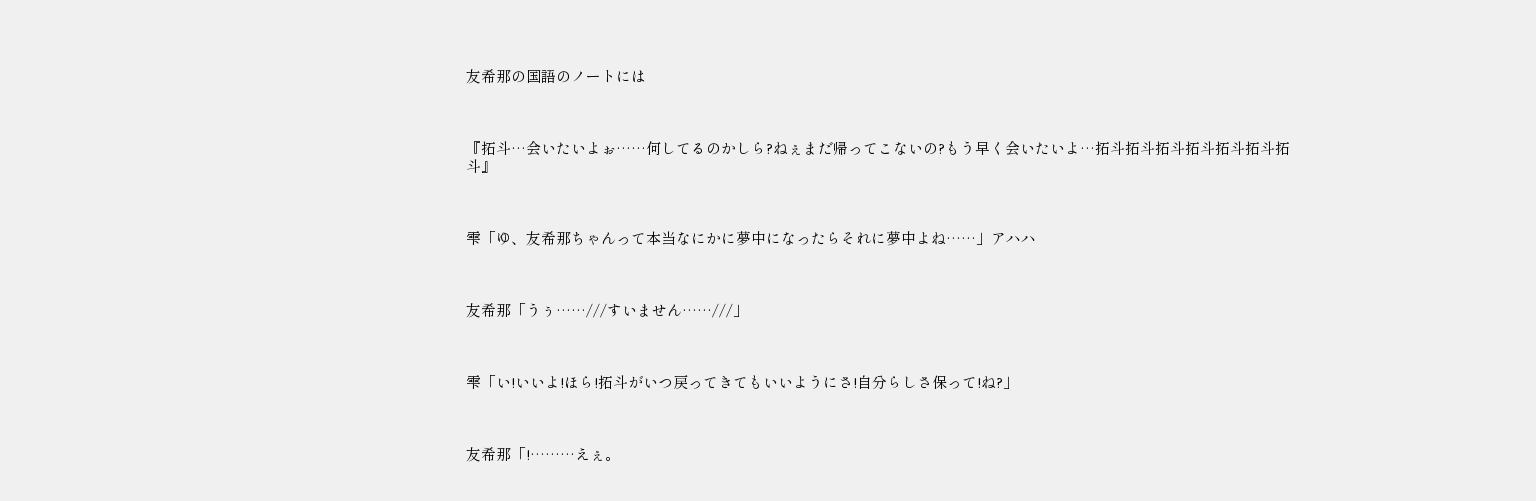友希那の国語のノートには



『拓斗…会いたいよぉ……何してるのかしら?ねぇまだ帰ってこないの?もう早く会いたいよ…拓斗拓斗拓斗拓斗拓斗拓斗拓斗』



雫「ゆ、友希那ちゃんって本当なにかに夢中になったらそれに夢中よね……」アハハ



友希那「うぅ……///すいません……///」



雫「い!いいよ!ほら!拓斗がいつ戻ってきてもいいようにさ!自分らしさ保って!ね?」



友希那「!………えぇ。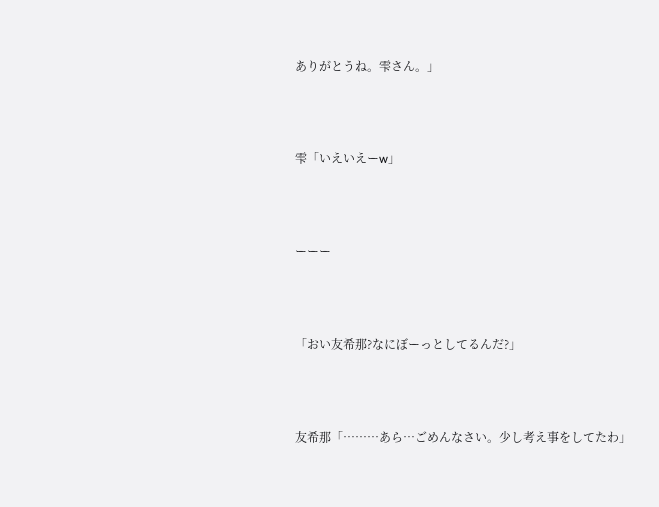ありがとうね。雫さん。」



雫「いえいえーw」



ーーー



「おい友希那?なにぼーっとしてるんだ?」



友希那「………あら…ごめんなさい。少し考え事をしてたわ」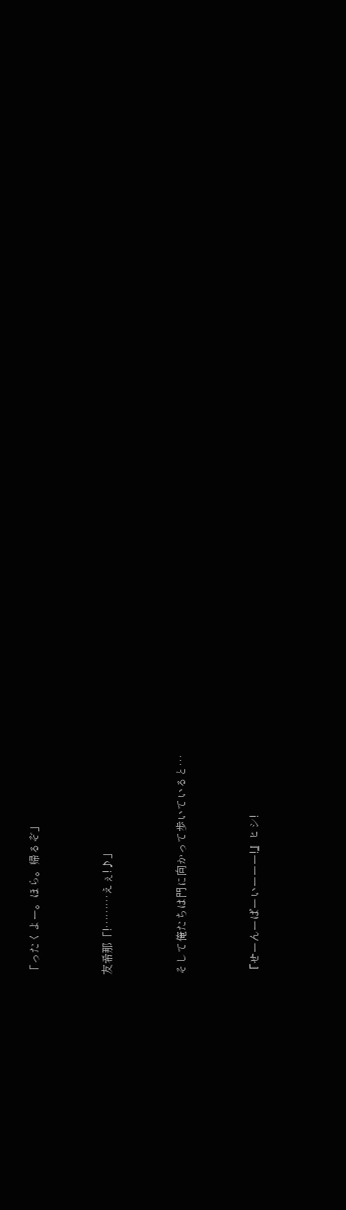「ったくよー。ほら。帰るぞ」



友希那「!………えぇ!♪」



そして俺たちは門に向かって歩いていると…



『せーんーぱーいーーー!』ヒシ!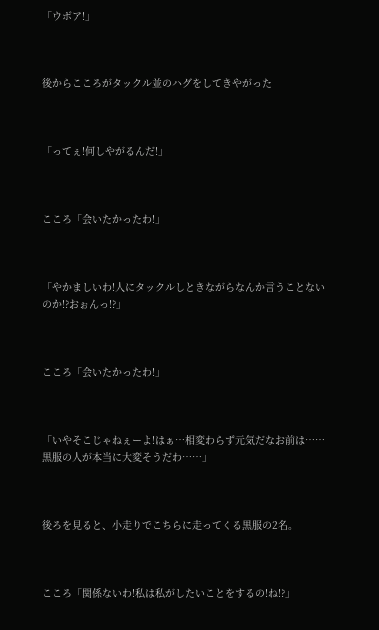「ウボア!」



後からこころがタックル並のハグをしてきやがった



「ってぇ!何しやがるんだ!」



こころ「会いたかったわ!」



「やかましいわ!人にタックルしときながらなんか言うことないのか!?おぉんっ!?」



こころ「会いたかったわ!」



「いやそこじゃねぇーよ!はぁ…相変わらず元気だなお前は……黒服の人が本当に大変そうだわ……」



後ろを見ると、小走りでこちらに走ってくる黒服の2名。



こころ「関係ないわ!私は私がしたいことをするの!ね!?」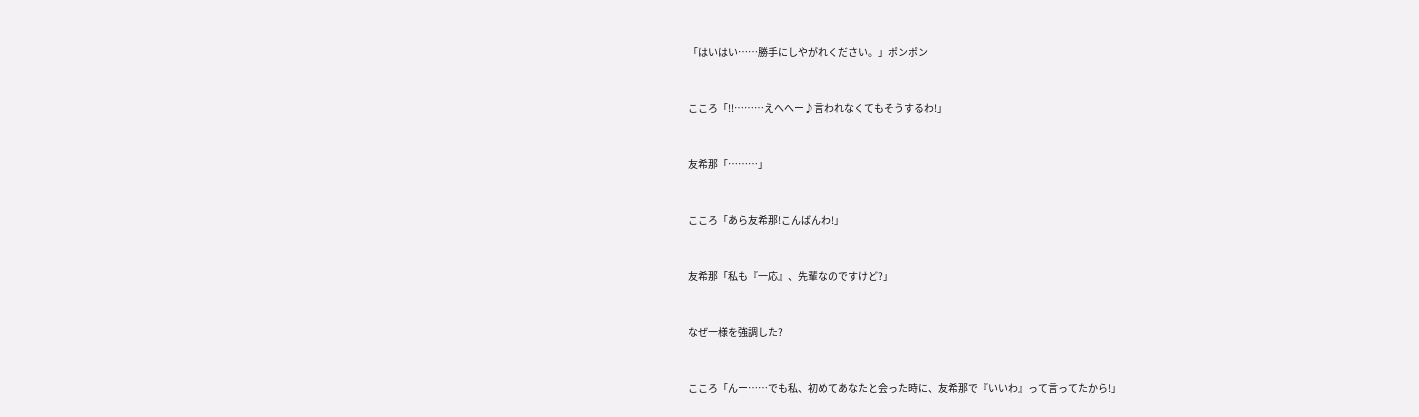「はいはい……勝手にしやがれください。」ポンポン



こころ「!!………えへへー♪言われなくてもそうするわ!」



友希那「………」



こころ「あら友希那!こんばんわ!」



友希那「私も『一応』、先輩なのですけど?」



なぜ一様を強調した?



こころ「んー……でも私、初めてあなたと会った時に、友希那で『いいわ』って言ってたから!」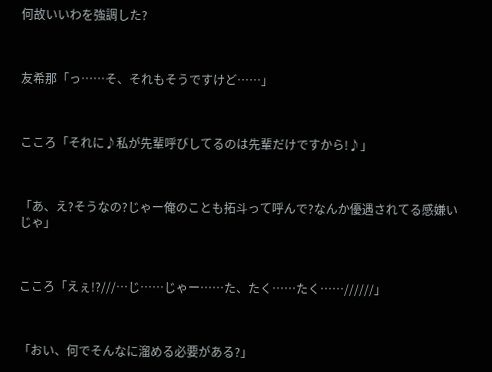何故いいわを強調した?



友希那「っ……そ、それもそうですけど……」



こころ「それに♪私が先輩呼びしてるのは先輩だけですから!♪」



「あ、え?そうなの?じゃー俺のことも拓斗って呼んで?なんか優遇されてる感嫌いじゃ」



こころ「えぇ!?///…じ……じゃー……た、たく……たく……//////」



「おい、何でそんなに溜める必要がある?」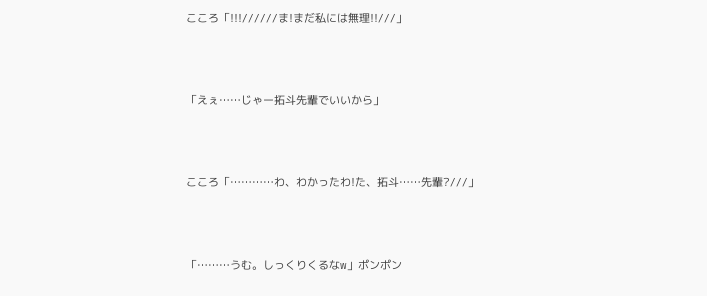こころ「!!!//////ま!まだ私には無理!!///」



「えぇ……じゃー拓斗先輩でいいから」



こころ「…………わ、わかったわ!た、拓斗……先輩?///」



「………うむ。しっくりくるなw」ポンポン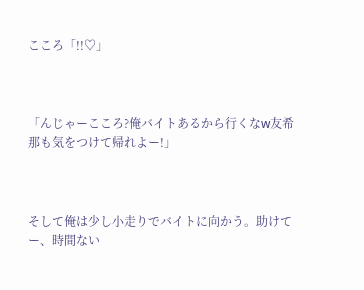こころ「!!♡」



「んじゃーこころ?俺バイトあるから行くなw友希那も気をつけて帰れよー!」



そして俺は少し小走りでバイトに向かう。助けてー、時間ない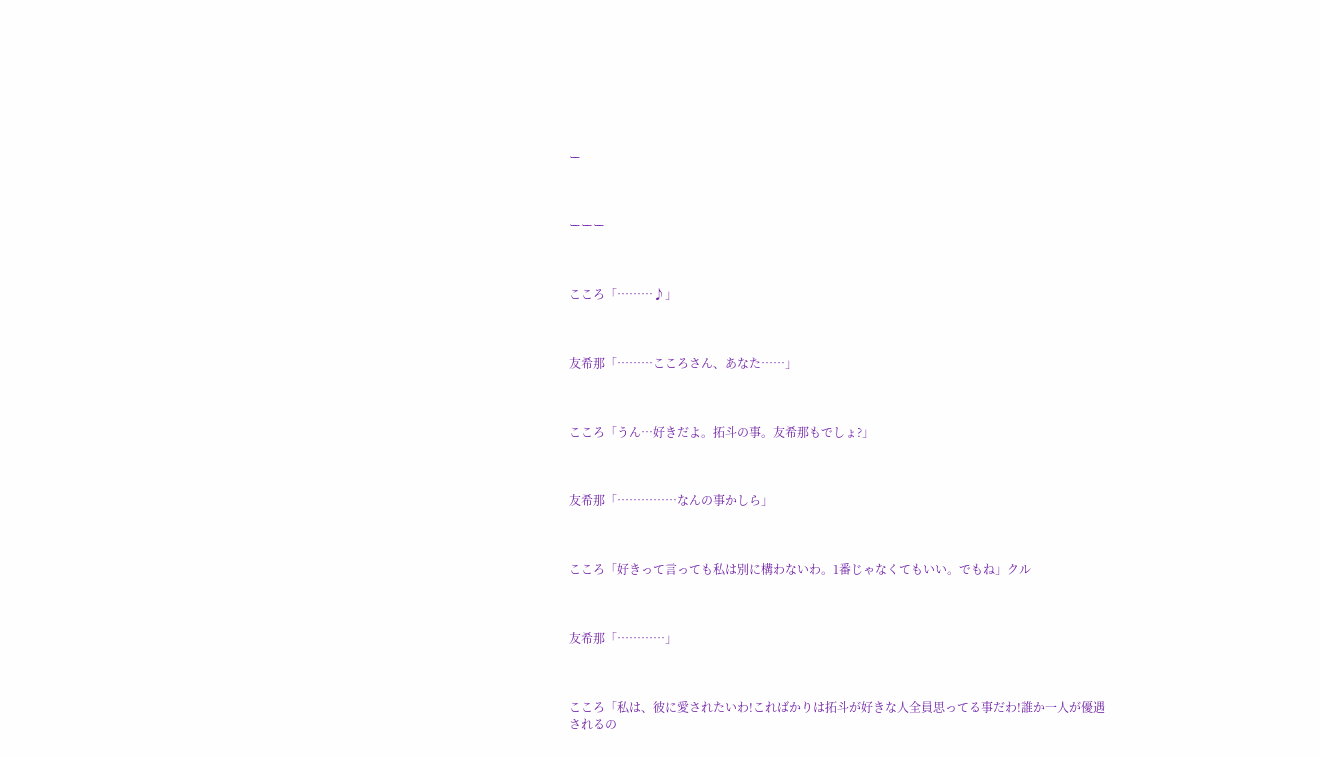ー



ーーー



こころ「………♪」



友希那「………こころさん、あなた……」



こころ「うん…好きだよ。拓斗の事。友希那もでしょ?」



友希那「……………なんの事かしら」



こころ「好きって言っても私は別に構わないわ。1番じゃなくてもいい。でもね」クル



友希那「…………」



こころ「私は、彼に愛されたいわ!こればかりは拓斗が好きな人全員思ってる事だわ!誰か一人が優遇されるの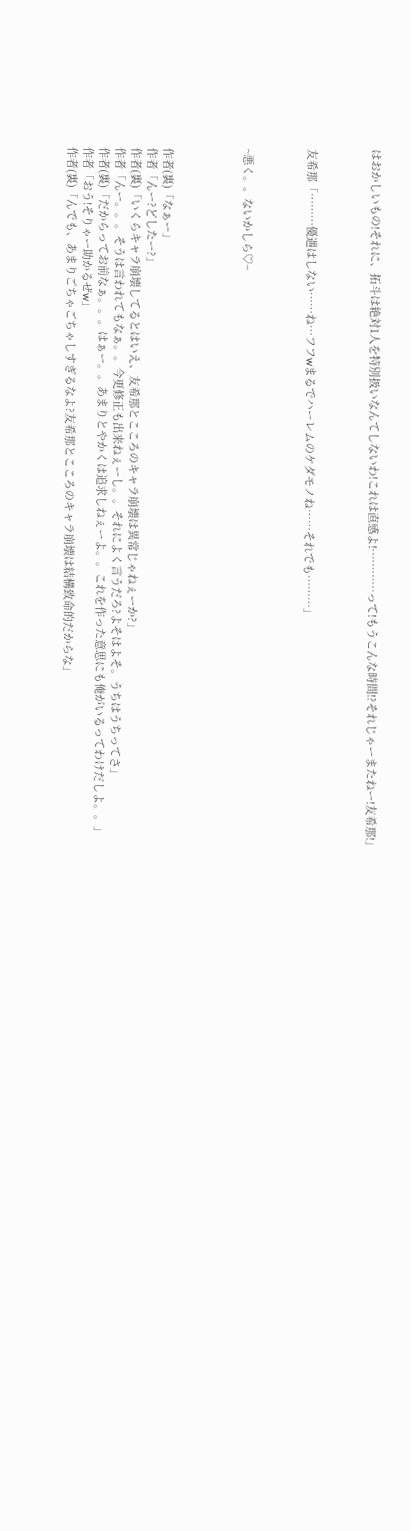はおかしいもの!それに、拓斗は絶対1人を特別扱いなんてしないわ!これは直感よ!…………って!もうこんな時間!?それじゃーまたねー!友希那!」



友希那「………優遇はしない……ね…フフwまるでハーレムのケダモノね……それでも………」



~悪く。。ないかしら♡~




作者(裏)「なぁー」
作者「んー?どしたー?」
作者(裏)「いくらキャラ崩壊してるとはいえ、友希那とこころのキャラ崩壊は異常じゃねぇーか?」
作者「んー。。。そうは言われてもなぁ。。今更修正も出来ねぇーし。。それによく言うだろ?よそはよそ。うちはうちってさ」
作者(裏)「だからってお前なぁ。。。はぁー。。あまりとやかくは追求しねぇーよ。。これを作った意思にも俺がいるってわけだしよ。。」
作者「おう!そりゃー助かるぜw」
作者(裏)「んでも、あまりごちゃごちゃしすぎるなよ?友希那とこころのキャラ崩壊は結構致命的だからな」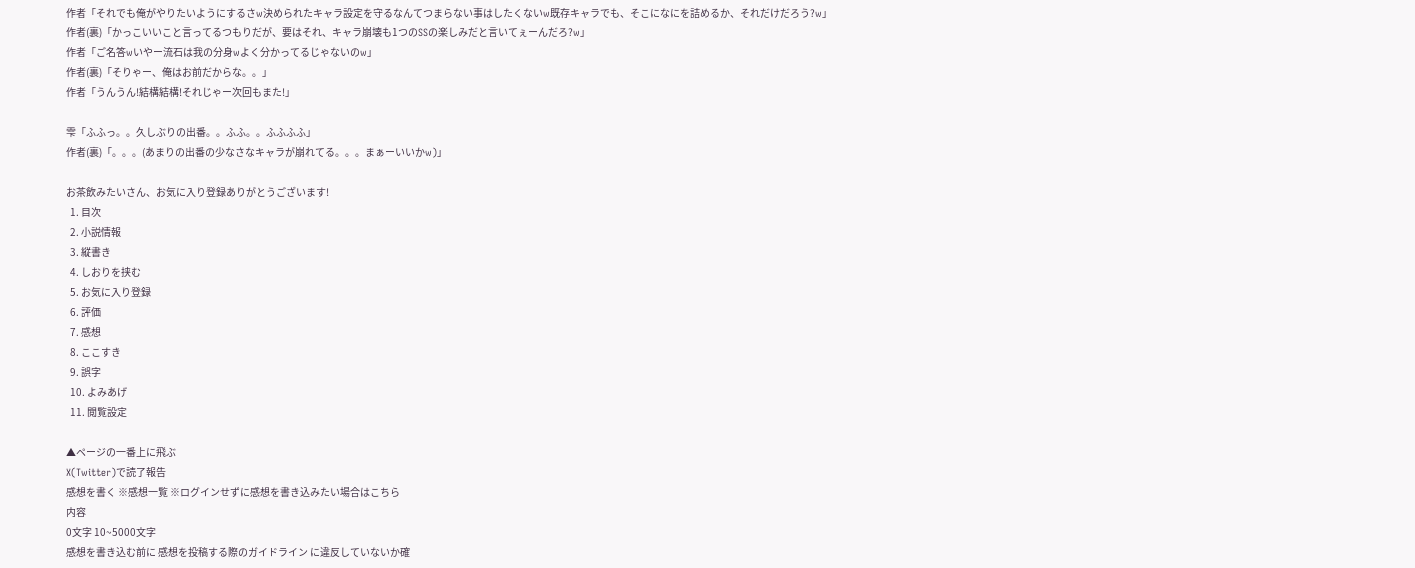作者「それでも俺がやりたいようにするさw決められたキャラ設定を守るなんてつまらない事はしたくないw既存キャラでも、そこになにを詰めるか、それだけだろう?w」
作者(裏)「かっこいいこと言ってるつもりだが、要はそれ、キャラ崩壊も1つのSSの楽しみだと言いてぇーんだろ?w」
作者「ご名答wいやー流石は我の分身wよく分かってるじゃないのw」
作者(裏)「そりゃー、俺はお前だからな。。」
作者「うんうん!結構結構!それじゃー次回もまた!」

雫「ふふっ。。久しぶりの出番。。ふふ。。ふふふふ」
作者(裏)「。。。(あまりの出番の少なさなキャラが崩れてる。。。まぁーいいかw)」

お茶飲みたいさん、お気に入り登録ありがとうございます!
  1. 目次
  2. 小説情報
  3. 縦書き
  4. しおりを挟む
  5. お気に入り登録
  6. 評価
  7. 感想
  8. ここすき
  9. 誤字
  10. よみあげ
  11. 閲覧設定

▲ページの一番上に飛ぶ
X(Twitter)で読了報告
感想を書く ※感想一覧 ※ログインせずに感想を書き込みたい場合はこちら
内容
0文字 10~5000文字
感想を書き込む前に 感想を投稿する際のガイドライン に違反していないか確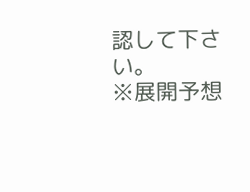認して下さい。
※展開予想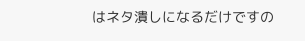はネタ潰しになるだけですの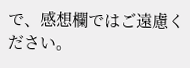で、感想欄ではご遠慮ください。